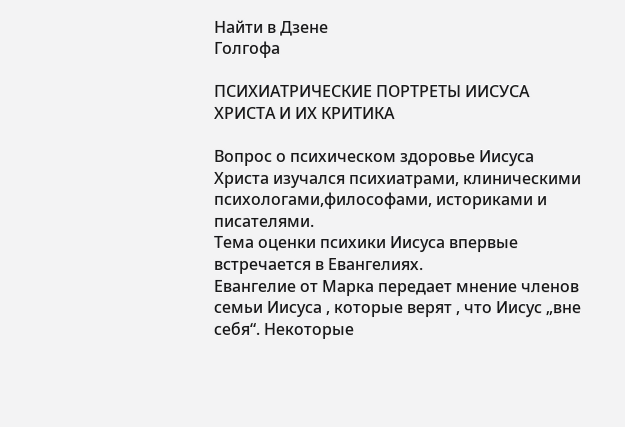Найти в Дзене
Голгофа

ПСИХИАТРИЧЕСКИЕ ПОРТРЕТЫ ИИСУСА ХРИСТА И ИХ КРИТИКА

Вопрос о психическом здоровье Иисуса Христа изучался психиатрами, клиническими психологами,философами, историками и писателями.
Тема оценки психики Иисуса впервые встречается в Евангелиях.
Евангелие от Марка передает мнение членов семьи Иисуса , которые верят , что Иисус „вне себя“. Некоторые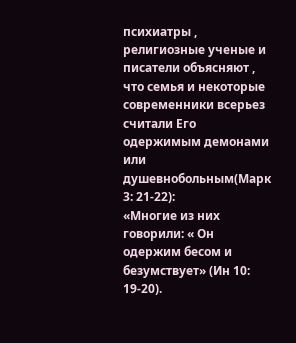психиатры , религиозные ученые и писатели объясняют , что семья и некоторые современники всерьез считали Его одержимым демонами или душевнобольным(Марк 3: 21-22):
«Многие из них говорили: « Он одержим бесом и безумствует» (Ин 10: 19-20).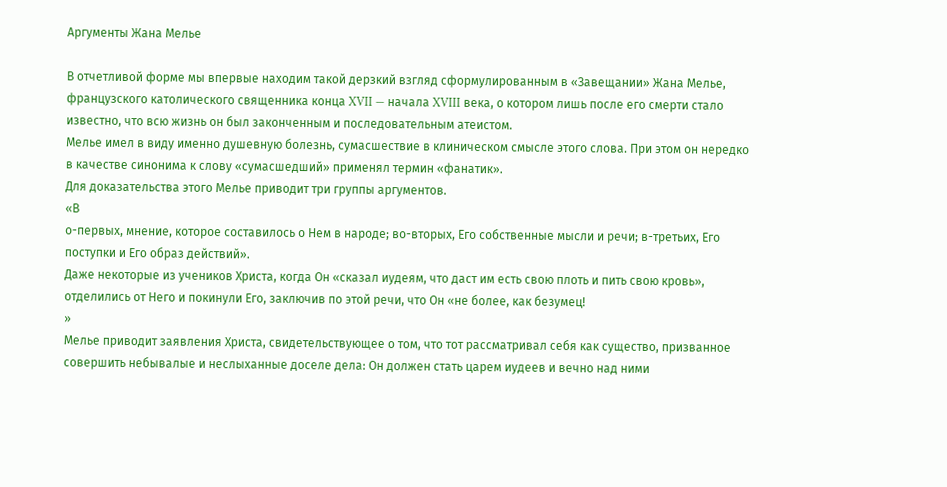Аргументы Жана Мелье

В отчетливой форме мы впервые находим такой дерзкий взгляд сформулированным в «Завещании» Жана Мелье, французского католического священника конца XVII — начала XVIII века, о котором лишь после его смерти стало известно, что всю жизнь он был законченным и последовательным атеистом.
Мелье имел в виду именно душевную болезнь, сумасшествие в клиническом смысле этого слова. При этом он нередко в качестве синонима к слову «сумасшедший» применял термин «фанатик».
Для доказательства этого Мелье приводит три группы аргументов.
«В
о-первых, мнение, которое составилось о Нем в народе; во-вторых, Его собственные мысли и речи; в-третьих, Его поступки и Его образ действий».
Даже некоторые из учеников Христа, когда Он «сказал иудеям, что даст им есть свою плоть и пить свою кровь», отделились от Него и покинули Его, заключив по этой речи, что Он «не более, как безумец!
»
Мелье приводит заявления Христа, свидетельствующее о том, что тот рассматривал себя как существо, призванное совершить небывалые и неслыханные доселе дела: Он должен стать царем иудеев и вечно над ними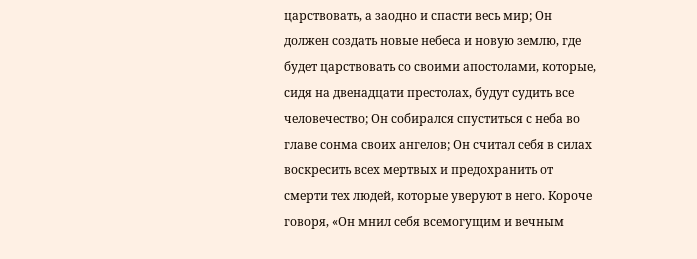царствовать, а заодно и спасти весь мир; Он должен создать новые небеса и новую землю, где будет царствовать со своими апостолами, которые, сидя на двенадцати престолах, будут судить все человечество; Он собирался спуститься с неба во главе сонма своих ангелов; Он считал себя в силах воскресить всех мертвых и предохранить от смерти тех людей, которые уверуют в него. Короче говоря, «Он мнил себя всемогущим и вечным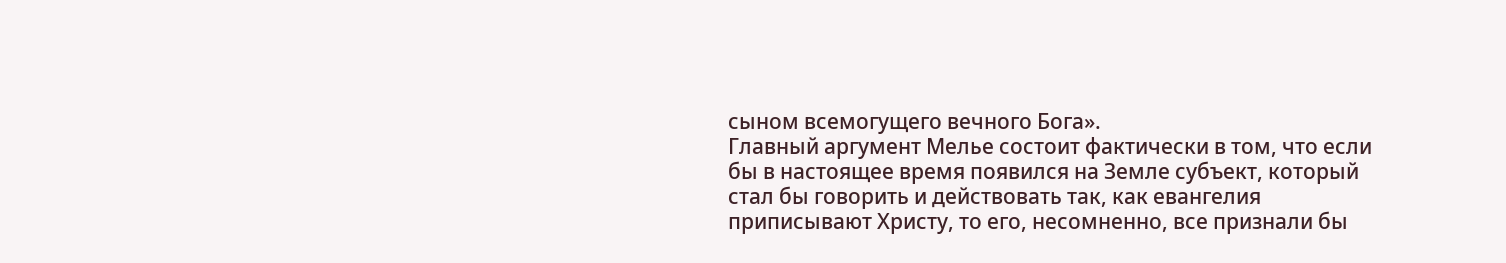сыном всемогущего вечного Бога».
Главный аргумент Мелье состоит фактически в том, что если бы в настоящее время появился на Земле субъект, который стал бы говорить и действовать так, как евангелия приписывают Христу, то его, несомненно, все признали бы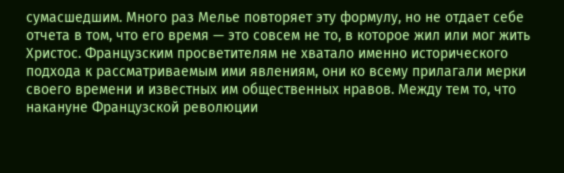сумасшедшим. Много раз Мелье повторяет эту формулу, но не отдает себе отчета в том, что его время — это совсем не то, в которое жил или мог жить Христос. Французским просветителям не хватало именно исторического подхода к рассматриваемым ими явлениям, они ко всему прилагали мерки своего времени и известных им общественных нравов. Между тем то, что накануне Французской революции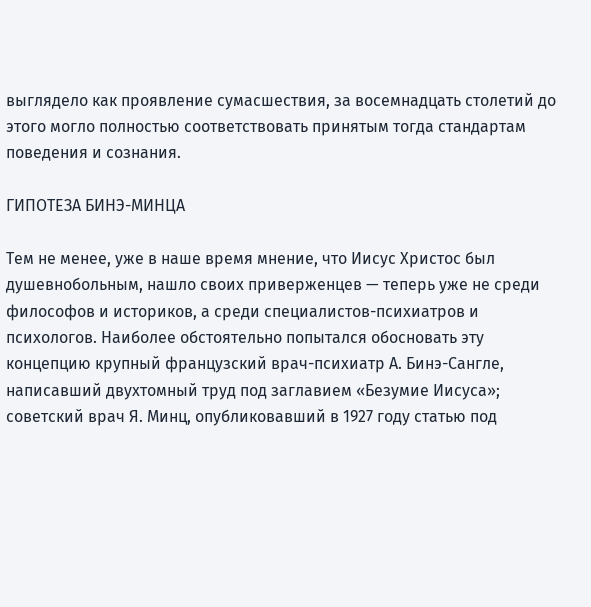выглядело как проявление сумасшествия, за восемнадцать столетий до этого могло полностью соответствовать принятым тогда стандартам поведения и сознания.

ГИПОТЕЗА БИНЭ-МИНЦА

Тем не менее, уже в наше время мнение, что Иисус Христос был душевнобольным, нашло своих приверженцев — теперь уже не среди философов и историков, а среди специалистов-психиатров и психологов. Наиболее обстоятельно попытался обосновать эту концепцию крупный французский врач-психиатр А. Бинэ-Сангле, написавший двухтомный труд под заглавием «Безумие Иисуса»; советский врач Я. Минц, опубликовавший в 1927 году статью под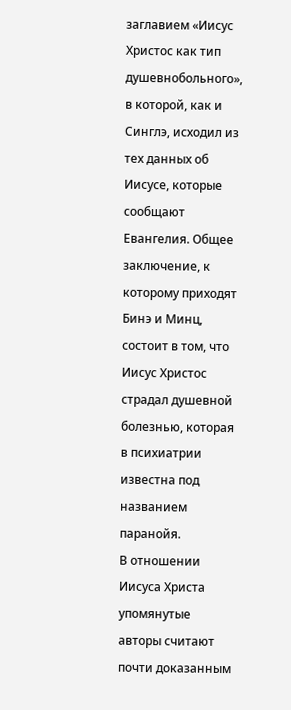заглавием «Иисус Христос как тип душевнобольного», в которой, как и Синглэ, исходил из тех данных об Иисусе, которые сообщают Евангелия. Общее заключение, к которому приходят Бинэ и Минц, состоит в том, что Иисус Христос страдал душевной болезнью, которая в психиатрии известна под названием паранойя.
В отношении Иисуса Христа упомянутые авторы считают почти доказанным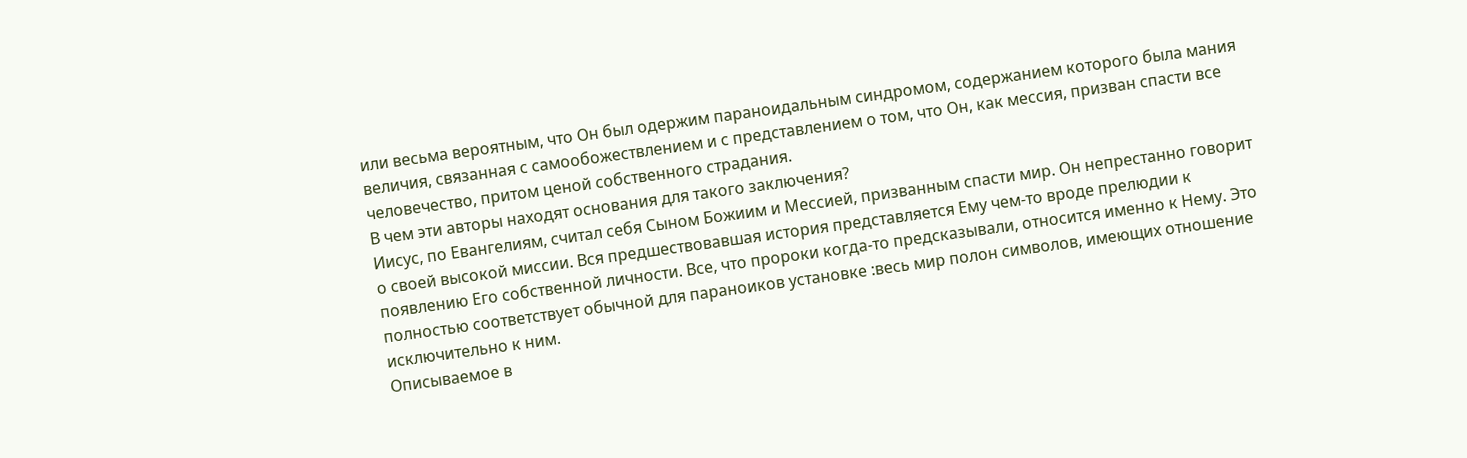или весьма вероятным, что Он был одержим параноидальным синдромом, содержанием которого была мания величия, связанная с самообожествлением и с представлением о том, что Он, как мессия, призван спасти все человечество, притом ценой собственного страдания.
В чем эти авторы находят основания для такого заключения?
Иисус, по Евангелиям, считал себя Сыном Божиим и Мессией, призванным спасти мир. Он непрестанно говорит о своей высокой миссии. Вся предшествовавшая история представляется Ему чем-то вроде прелюдии к появлению Его собственной личности. Все, что пророки когда-то предсказывали, относится именно к Нему. Это полностью соответствует обычной для параноиков установке :весь мир полон символов, имеющих отношение исключительно к ним.
Описываемое в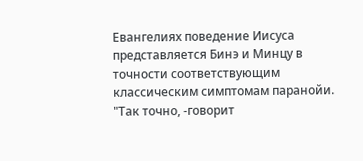Евангелиях поведение Иисуса представляется Бинэ и Минцу в точности соответствующим классическим симптомам паранойи. "Так точно, -говорит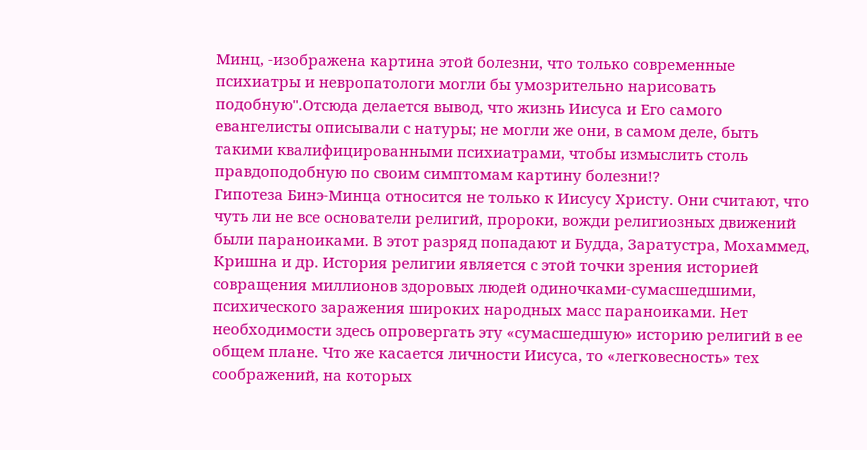Минц, -изображена картина этой болезни, что только современные психиатры и невропатологи могли бы умозрительно нарисовать подобную".Отсюда делается вывод, что жизнь Иисуса и Его самого евангелисты описывали с натуры; не могли же они, в самом деле, быть такими квалифицированными психиатрами, чтобы измыслить столь правдоподобную по своим симптомам картину болезни!?
Гипотеза Бинэ-Минца относится не только к Иисусу Христу. Они считают, что чуть ли не все основатели религий, пророки, вожди религиозных движений были параноиками. В этот разряд попадают и Будда, Заратустра, Мохаммед, Кришна и др. История религии является с этой точки зрения историей совращения миллионов здоровых людей одиночками-сумасшедшими, психического заражения широких народных масс параноиками. Нет необходимости здесь опровергать эту «сумасшедшую» историю религий в ее общем плане. Что же касается личности Иисуса, то «легковесность» тех соображений, на которых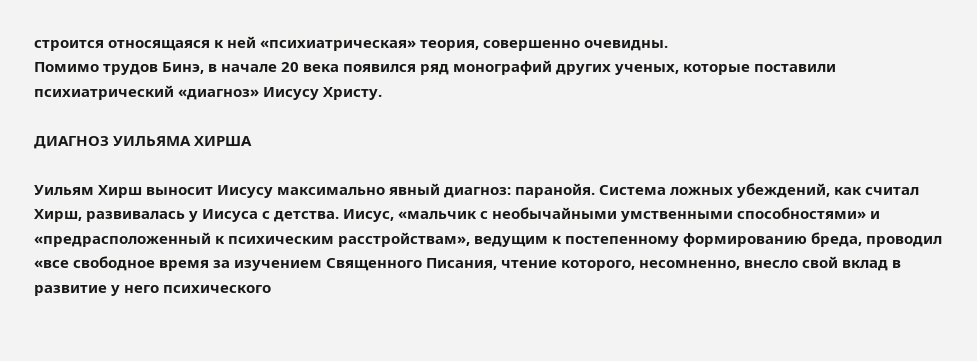строится относящаяся к ней «психиатрическая» теория, совершенно очевидны.
Помимо трудов Бинэ, в начале 20 века появился ряд монографий других ученых, которые поставили психиатрический «диагноз» Иисусу Христу.

ДИАГНОЗ УИЛЬЯМА ХИРША

Уильям Хирш выносит Иисусу максимально явный диагноз: паранойя. Система ложных убеждений, как считал Хирш, развивалась у Иисуса с детства. Иисус, «мальчик с необычайными умственными способностями» и «предрасположенный к психическим расстройствам», ведущим к постепенному формированию бреда, проводил «все свободное время за изучением Священного Писания, чтение которого, несомненно, внесло свой вклад в развитие у него психического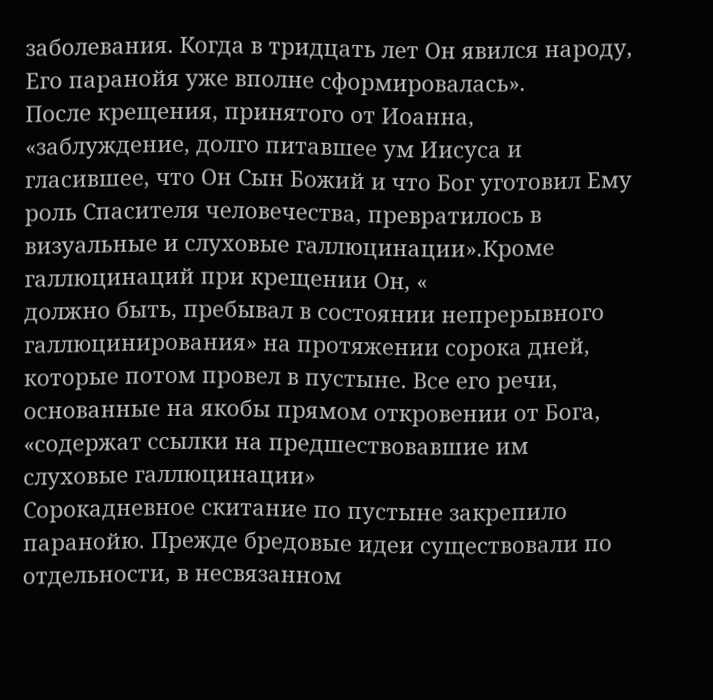заболевания. Когда в тридцать лет Он явился народу, Его паранойя уже вполне сформировалась».
После крещения, принятого от Иоанна, «заблуждение, долго питавшее ум Иисуса и гласившее, что Он Сын Божий и что Бог уготовил Ему роль Спасителя человечества, превратилось в визуальные и слуховые галлюцинации».Кроме галлюцинаций при крещении Он, «
должно быть, пребывал в состоянии непрерывного галлюцинирования» на протяжении сорока дней, которые потом провел в пустыне. Все его речи, основанные на якобы прямом откровении от Бога, «содержат ссылки на предшествовавшие им слуховые галлюцинации»
Сорокадневное скитание по пустыне закрепило паранойю. Прежде бредовые идеи существовали по отдельности, в несвязанном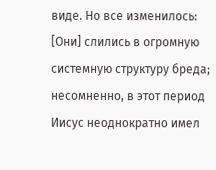виде. Но все изменилось:
[Они] слились в огромную системную структуру бреда; несомненно, в этот период Иисус неоднократно имел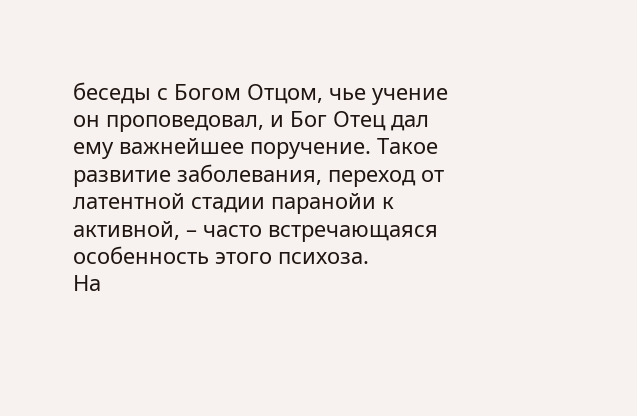беседы с Богом Отцом, чье учение он проповедовал, и Бог Отец дал ему важнейшее поручение. Такое развитие заболевания, переход от латентной стадии паранойи к активной, – часто встречающаяся особенность этого психоза.
На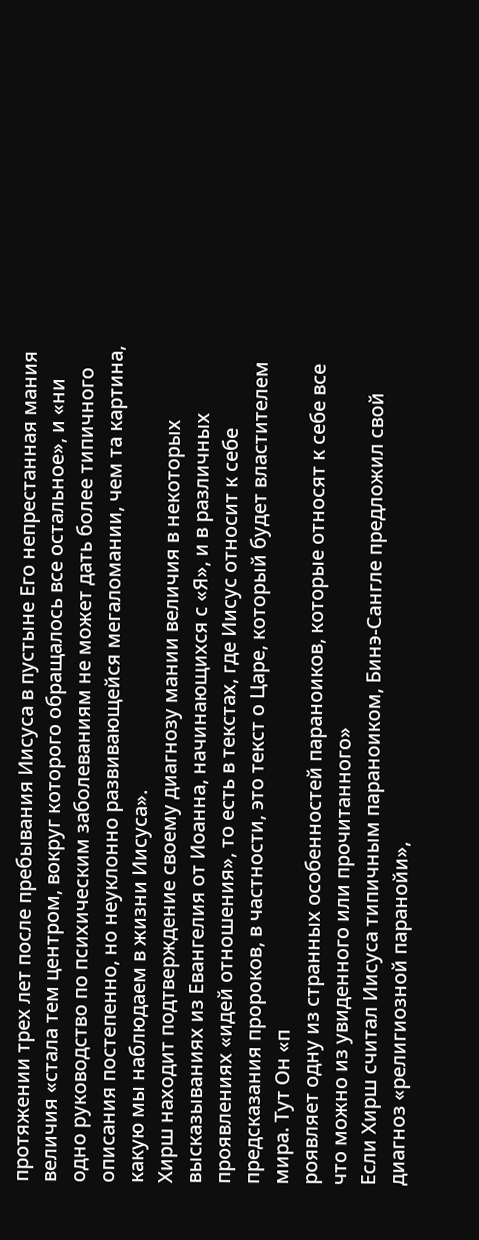протяжении трех лет после пребывания Иисуса в пустыне Его непрестанная мания величия «стала тем центром, вокруг которого обращалось все остальное», и «ни одно руководство по психическим заболеваниям не может дать более типичного описания постепенно, но неуклонно развивающейся мегаломании, чем та картина, какую мы наблюдаем в жизни Иисуса».
Хирш находит подтверждение своему диагнозу мании величия в некоторых высказываниях из Евангелия от Иоанна, начинающихся с «Я», и в различных проявлениях «идей отношения», то есть в текстах, где Иисус относит к себе предсказания пророков, в частности, это текст о Царе, который будет властителем мира. Тут Он «п
роявляет одну из странных особенностей параноиков, которые относят к себе все что можно из увиденного или прочитанного»
Если Хирш считал Иисуса типичным параноиком, Бинэ-Сангле предложил свой диагноз «религиозной паранойи»,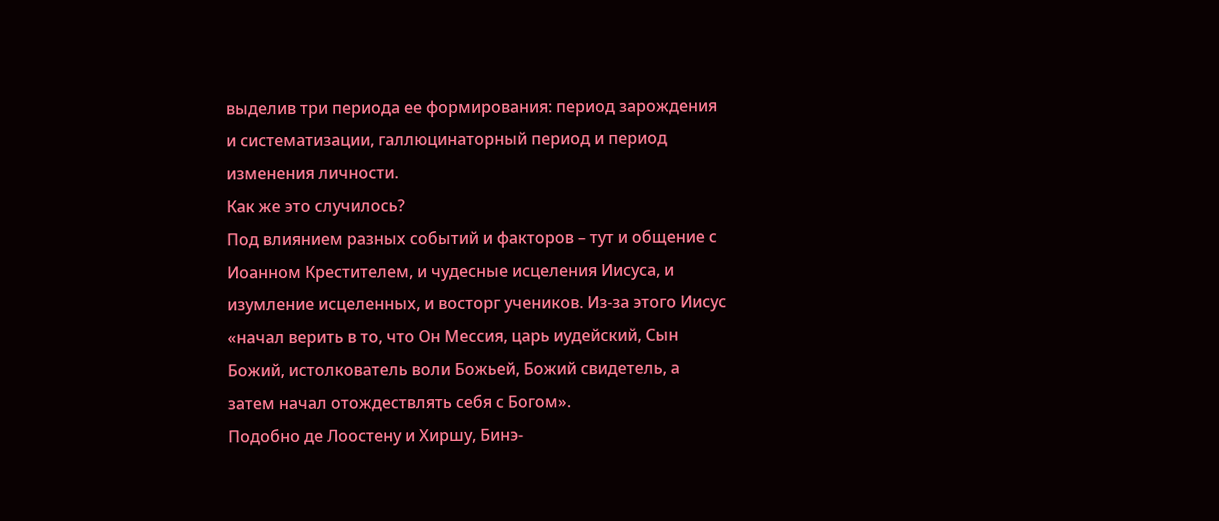выделив три периода ее формирования: период зарождения и систематизации, галлюцинаторный период и период изменения личности.
Как же это случилось?
Под влиянием разных событий и факторов – тут и общение с Иоанном Крестителем, и чудесные исцеления Иисуса, и изумление исцеленных, и восторг учеников. Из-за этого Иисус
«начал верить в то, что Он Мессия, царь иудейский, Сын Божий, истолкователь воли Божьей, Божий свидетель, а затем начал отождествлять себя с Богом».
Подобно де Лоостену и Хиршу, Бинэ-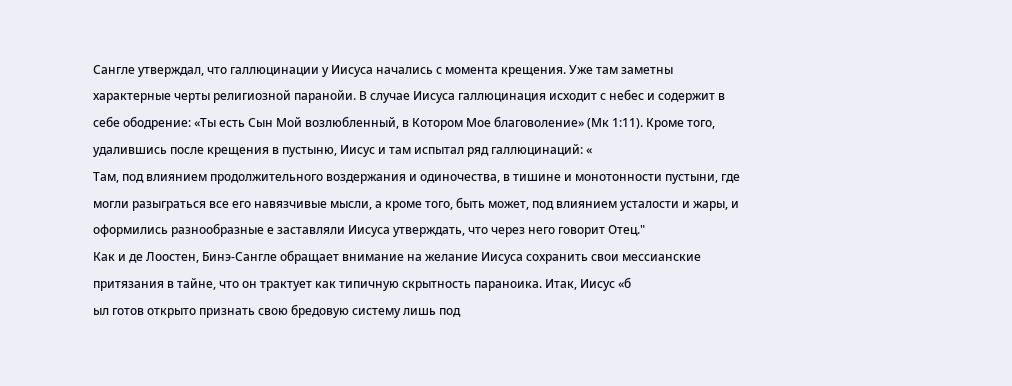Сангле утверждал, что галлюцинации у Иисуса начались с момента крещения. Уже там заметны характерные черты религиозной паранойи. В случае Иисуса галлюцинация исходит с небес и содержит в себе ободрение: «Ты есть Сын Мой возлюбленный, в Котором Мое благоволение» (Мк 1:11). Кроме того, удалившись после крещения в пустыню, Иисус и там испытал ряд галлюцинаций: «
Там, под влиянием продолжительного воздержания и одиночества, в тишине и монотонности пустыни, где могли разыграться все его навязчивые мысли, а кроме того, быть может, под влиянием усталости и жары, и оформились разнообразные е заставляли Иисуса утверждать, что через него говорит Отец."
Как и де Лоостен, Бинэ-Сангле обращает внимание на желание Иисуса сохранить свои мессианские притязания в тайне, что он трактует как типичную скрытность параноика. Итак, Иисус «б
ыл готов открыто признать свою бредовую систему лишь под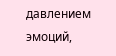давлением эмоций,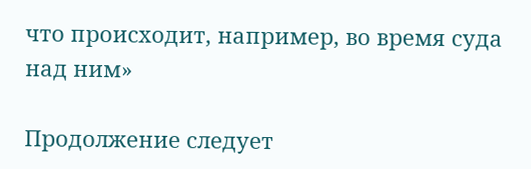что происходит, например, во время суда над ним»

Продолжение следует